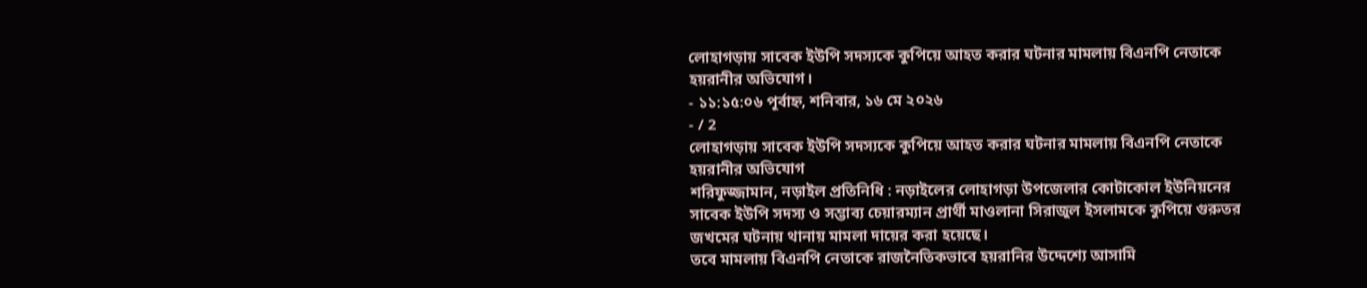লোহাগড়ায় সাবেক ইউপি সদস্যকে কুপিয়ে আহত করার ঘটনার মামলায় বিএনপি নেতাকে হয়রানীর অভিযোগ।
- ১১:১৫:০৬ পূর্বাহ্ন, শনিবার, ১৬ মে ২০২৬
- / 2
লোহাগড়ায় সাবেক ইউপি সদস্যকে কুপিয়ে আহত করার ঘটনার মামলায় বিএনপি নেতাকে হয়রানীর অভিযোগ
শরিফুজ্জামান, নড়াইল প্রতিনিধি : নড়াইলের লোহাগড়া উপজেলার কোটাকোল ইউনিয়নের সাবেক ইউপি সদস্য ও সম্ভাব্য চেয়ারম্যান প্রার্থী মাওলানা সিরাজুল ইসলামকে কুপিয়ে গুরুতর জখমের ঘটনায় থানায় মামলা দায়ের করা হয়েছে।
তবে মামলায় বিএনপি নেতাকে রাজনৈতিকভাবে হয়রানির উদ্দেশ্যে আসামি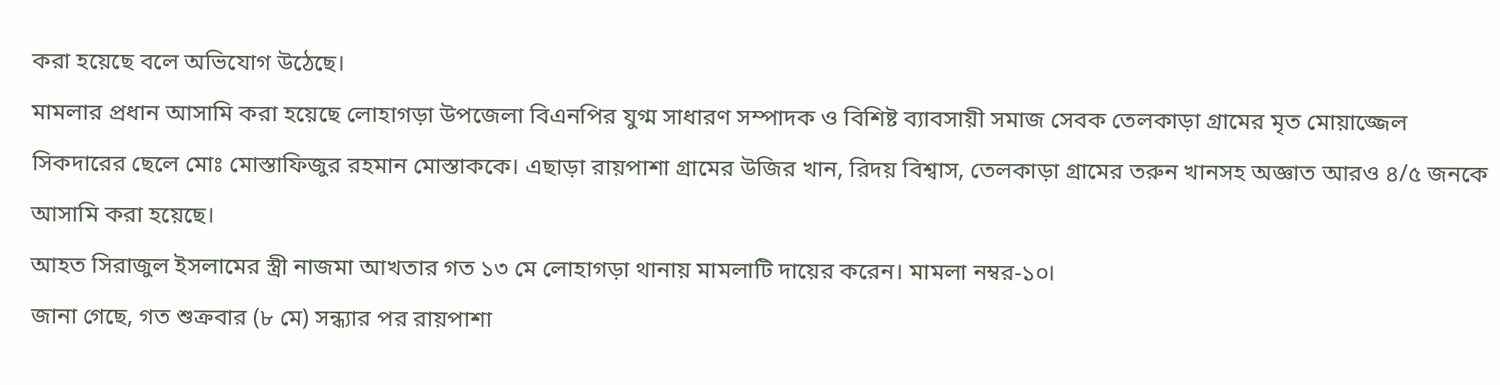করা হয়েছে বলে অভিযোগ উঠেছে।
মামলার প্রধান আসামি করা হয়েছে লোহাগড়া উপজেলা বিএনপির যুগ্ম সাধারণ সম্পাদক ও বিশিষ্ট ব্যাবসায়ী সমাজ সেবক তেলকাড়া গ্রামের মৃত মোয়াজ্জেল সিকদারের ছেলে মোঃ মোস্তাফিজুর রহমান মোস্তাককে। এছাড়া রায়পাশা গ্রামের উজির খান, রিদয় বিশ্বাস, তেলকাড়া গ্রামের তরুন খানসহ অজ্ঞাত আরও ৪/৫ জনকে আসামি করা হয়েছে।
আহত সিরাজুল ইসলামের স্ত্রী নাজমা আখতার গত ১৩ মে লোহাগড়া থানায় মামলাটি দায়ের করেন। মামলা নম্বর-১০।
জানা গেছে, গত শুক্রবার (৮ মে) সন্ধ্যার পর রায়পাশা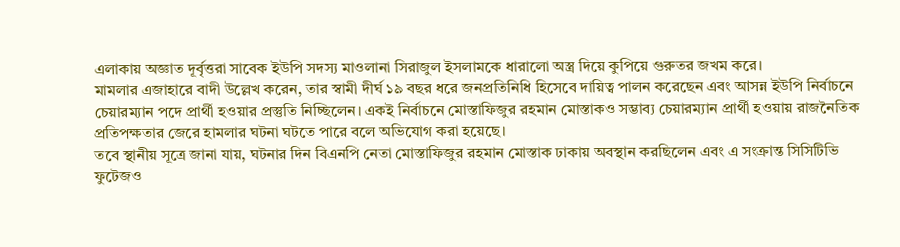এলাকায় অজ্ঞাত দূর্বৃত্তরা সাবেক ইউপি সদস্য মাওলানা সিরাজুল ইসলামকে ধারালো অস্ত্র দিয়ে কুপিয়ে গুরুতর জখম করে।
মামলার এজাহারে বাদী উল্লেখ করেন, তার স্বামী দীর্ঘ ১৯ বছর ধরে জনপ্রতিনিধি হিসেবে দায়িত্ব পালন করেছেন এবং আসন্ন ইউপি নির্বাচনে চেয়ারম্যান পদে প্রার্থী হওয়ার প্রস্তুতি নিচ্ছিলেন। একই নির্বাচনে মোস্তাফিজুর রহমান মোস্তাকও সম্ভাব্য চেয়ারম্যান প্রার্থী হওয়ায় রাজনৈতিক প্রতিপক্ষতার জেরে হামলার ঘটনা ঘটতে পারে বলে অভিযোগ করা হয়েছে।
তবে স্থানীয় সূত্রে জানা যায়, ঘটনার দিন বিএনপি নেতা মোস্তাফিজুর রহমান মোস্তাক ঢাকায় অবস্থান করছিলেন এবং এ সংক্রান্ত সিসিটিভি ফুটেজও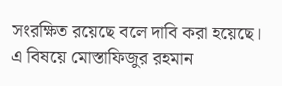সংরক্ষিত রয়েছে বলে দাবি করা হয়েছে।
এ বিষয়ে মোস্তাফিজুর রহমান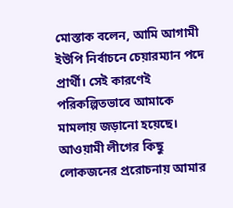মোস্তাক বলেন, আমি আগামী ইউপি নির্বাচনে চেয়ারম্যান পদে প্রার্থী। সেই কারণেই পরিকল্পিতভাবে আমাকে মামলায় জড়ানো হয়েছে। আওয়ামী লীগের কিছু লোকজনের প্ররোচনায় আমার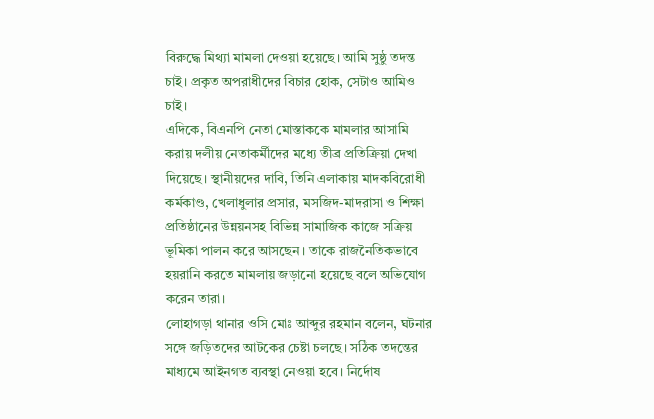বিরুদ্ধে মিথ্যা মামলা দেওয়া হয়েছে। আমি সুষ্ঠু তদন্ত চাই। প্রকৃত অপরাধীদের বিচার হোক, সেটাও আমিও চাই।
এদিকে, বিএনপি নেতা মোস্তাককে মামলার আসামি করায় দলীয় নেতাকর্মীদের মধ্যে তীব্র প্রতিক্রিয়া দেখা দিয়েছে। স্থানীয়দের দাবি, তিনি এলাকায় মাদকবিরোধী কর্মকাণ্ড, খেলাধুলার প্রসার, মসজিদ-মাদরাসা ও শিক্ষা প্রতিষ্ঠানের উন্নয়নসহ বিভিন্ন সামাজিক কাজে সক্রিয় ভূমিকা পালন করে আসছেন। তাকে রাজনৈতিকভাবে হয়রানি করতে মামলায় জড়ানো হয়েছে বলে অভিযোগ করেন তারা।
লোহাগড়া থানার ওসি মোঃ আব্দুর রহমান বলেন, ঘটনার সঙ্গে জড়িতদের আটকের চেষ্টা চলছে। সঠিক তদন্তের মাধ্যমে আইনগত ব্যবস্থা নেওয়া হবে। নির্দোষ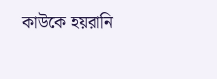কাউকে হয়রানি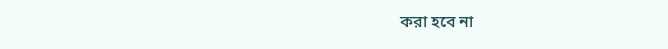করা হবে না